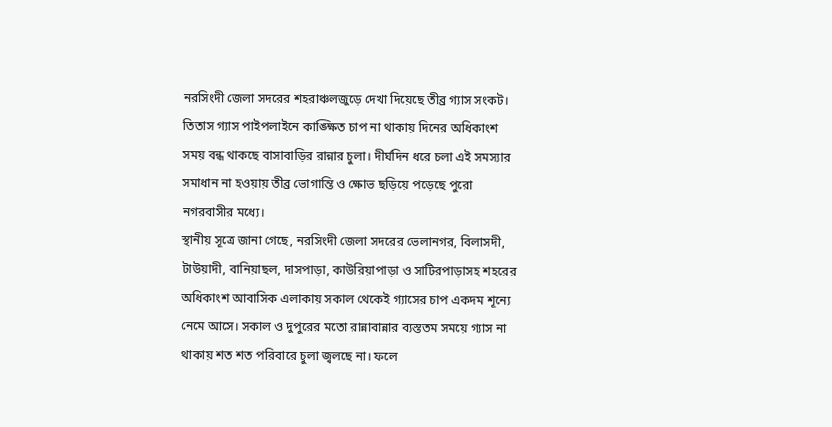নরসিংদী জেলা সদরের শহরাঞ্চলজুড়ে দেখা দিয়েছে তীব্র গ্যাস সংকট। তিতাস গ্যাস পাইপলাইনে কাঙ্ক্ষিত চাপ না থাকায় দিনের অধিকাংশ সময় বন্ধ থাকছে বাসাবাড়ির রান্নার চুলা। দীর্ঘদিন ধরে চলা এই সমস্যার সমাধান না হওয়ায় তীব্র ভোগান্তি ও ক্ষোভ ছড়িয়ে পড়েছে পুরো নগরবাসীর মধ্যে।
স্থানীয় সূত্রে জানা গেছে, নরসিংদী জেলা সদরের ভেলানগর, বিলাসদী, টাউয়াদী, বানিয়াছল, দাসপাড়া, কাউরিয়াপাড়া ও সাটিরপাড়াসহ শহরের অধিকাংশ আবাসিক এলাকায় সকাল থেকেই গ্যাসের চাপ একদম শূন্যে নেমে আসে। সকাল ও দুপুরের মতো রান্নাবান্নার ব্যস্ততম সময়ে গ্যাস না থাকায় শত শত পরিবারে চুলা জ্বলছে না। ফলে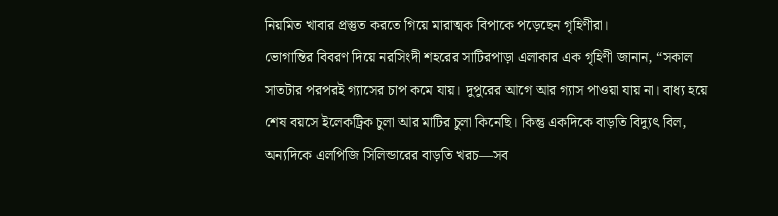নিয়মিত খাবার প্রস্তুত করতে গিয়ে মারাত্মক বিপাকে পড়েছেন গৃহিণীরা।
ভোগান্তির বিবরণ দিয়ে নরসিংদী শহরের সাটিরপাড়া এলাকার এক গৃহিণী জানান, “সকাল সাতটার পরপরই গ্যাসের চাপ কমে যায়। দুপুরের আগে আর গ্যাস পাওয়া যায় না। বাধ্য হয়ে শেষ বয়সে ইলেকট্রিক চুলা আর মাটির চুলা কিনেছি। কিন্তু একদিকে বাড়তি বিদ্যুৎ বিল, অন্যদিকে এলপিজি সিলিন্ডারের বাড়তি খরচ—সব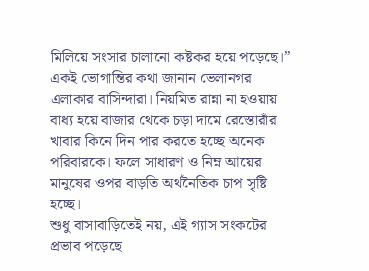মিলিয়ে সংসার চালানো কষ্টকর হয়ে পড়েছে।”
একই ভোগান্তির কথা জানান ভেলানগর এলাকার বাসিন্দারা। নিয়মিত রান্না না হওয়ায় বাধ্য হয়ে বাজার থেকে চড়া দামে রেস্তোরাঁর খাবার কিনে দিন পার করতে হচ্ছে অনেক পরিবারকে। ফলে সাধারণ ও নিম্ন আয়ের মানুষের ওপর বাড়তি অর্থনৈতিক চাপ সৃষ্টি হচ্ছে।
শুধু বাসাবাড়িতেই নয়, এই গ্যাস সংকটের প্রভাব পড়েছে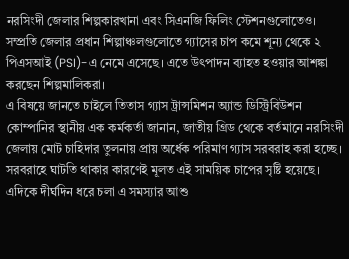নরসিংদী জেলার শিল্পকারখানা এবং সিএনজি ফিলিং স্টেশনগুলোতেও। সম্প্রতি জেলার প্রধান শিল্পাঞ্চলগুলোতে গ্যাসের চাপ কমে শূন্য থেকে ২ পিএসআই (PSI)-এ নেমে এসেছে। এতে উৎপাদন ব্যাহত হওয়ার আশঙ্কা করছেন শিল্পমালিকরা।
এ বিষয়ে জানতে চাইলে তিতাস গ্যাস ট্রান্সমিশন অ্যান্ড ডিস্ট্রিবিউশন কোম্পানির স্থানীয় এক কর্মকর্তা জানান, জাতীয় গ্রিড থেকে বর্তমানে নরসিংদী জেলায় মোট চাহিদার তুলনায় প্রায় অর্ধেক পরিমাণ গ্যাস সরবরাহ করা হচ্ছে। সরবরাহে ঘাটতি থাকার কারণেই মূলত এই সাময়িক চাপের সৃষ্টি হয়েছে।
এদিকে দীর্ঘদিন ধরে চলা এ সমস্যার আশু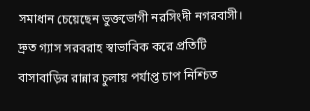সমাধান চেয়েছেন ভুক্তভোগী নরসিংদী নগরবাসী। দ্রুত গ্যাস সরবরাহ স্বাভাবিক করে প্রতিটি বাসাবাড়ির রান্নার চুলায় পর্যাপ্ত চাপ নিশ্চিত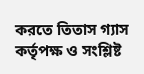করতে তিতাস গ্যাস কর্তৃপক্ষ ও সংশ্লিষ্ট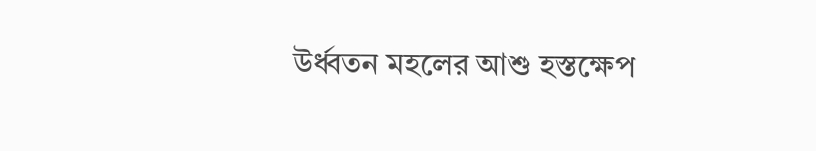উর্ধ্বতন মহলের আশু হস্তক্ষেপ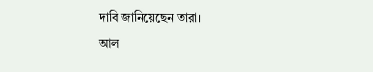দাবি জানিয়েছেন তারা।
আল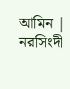আমিন | নরসিংদী